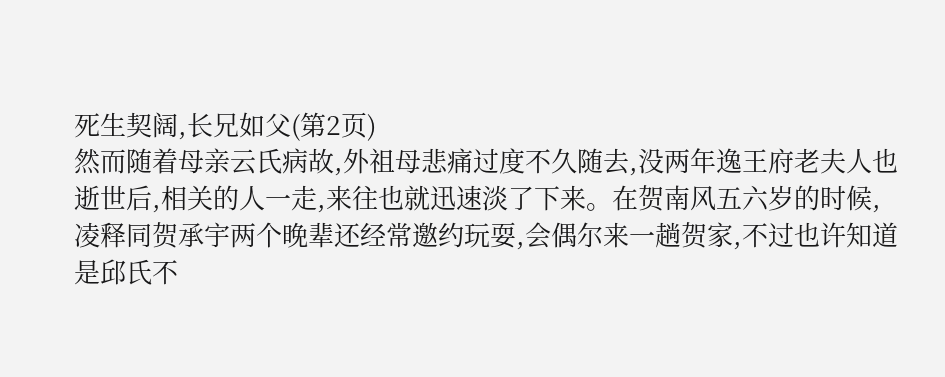死生契阔,长兄如父(第2页)
然而随着母亲云氏病故,外祖母悲痛过度不久随去,没两年逸王府老夫人也逝世后,相关的人一走,来往也就迅速淡了下来。在贺南风五六岁的时候,凌释同贺承宇两个晚辈还经常邀约玩耍,会偶尔来一趟贺家,不过也许知道是邱氏不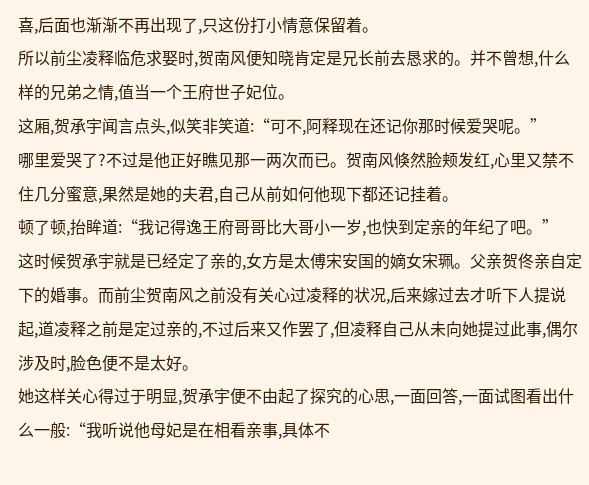喜,后面也渐渐不再出现了,只这份打小情意保留着。
所以前尘凌释临危求娶时,贺南风便知晓肯定是兄长前去恳求的。并不曾想,什么样的兄弟之情,值当一个王府世子妃位。
这厢,贺承宇闻言点头,似笑非笑道:“可不,阿释现在还记你那时候爱哭呢。”
哪里爱哭了?不过是他正好瞧见那一两次而已。贺南风倏然脸颊发红,心里又禁不住几分蜜意,果然是她的夫君,自己从前如何他现下都还记挂着。
顿了顿,抬眸道:“我记得逸王府哥哥比大哥小一岁,也快到定亲的年纪了吧。”
这时候贺承宇就是已经定了亲的,女方是太傅宋安国的嫡女宋珮。父亲贺佟亲自定下的婚事。而前尘贺南风之前没有关心过凌释的状况,后来嫁过去才听下人提说起,道凌释之前是定过亲的,不过后来又作罢了,但凌释自己从未向她提过此事,偶尔涉及时,脸色便不是太好。
她这样关心得过于明显,贺承宇便不由起了探究的心思,一面回答,一面试图看出什么一般:“我听说他母妃是在相看亲事,具体不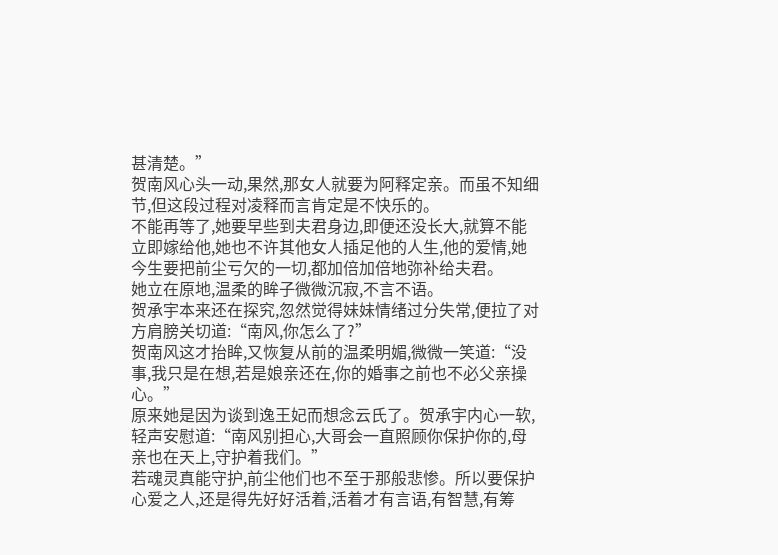甚清楚。”
贺南风心头一动,果然,那女人就要为阿释定亲。而虽不知细节,但这段过程对凌释而言肯定是不快乐的。
不能再等了,她要早些到夫君身边,即便还没长大,就算不能立即嫁给他,她也不许其他女人插足他的人生,他的爱情,她今生要把前尘亏欠的一切,都加倍加倍地弥补给夫君。
她立在原地,温柔的眸子微微沉寂,不言不语。
贺承宇本来还在探究,忽然觉得妹妹情绪过分失常,便拉了对方肩膀关切道:“南风,你怎么了?”
贺南风这才抬眸,又恢复从前的温柔明媚,微微一笑道:“没事,我只是在想,若是娘亲还在,你的婚事之前也不必父亲操心。”
原来她是因为谈到逸王妃而想念云氏了。贺承宇内心一软,轻声安慰道:“南风别担心,大哥会一直照顾你保护你的,母亲也在天上,守护着我们。”
若魂灵真能守护,前尘他们也不至于那般悲惨。所以要保护心爱之人,还是得先好好活着,活着才有言语,有智慧,有筹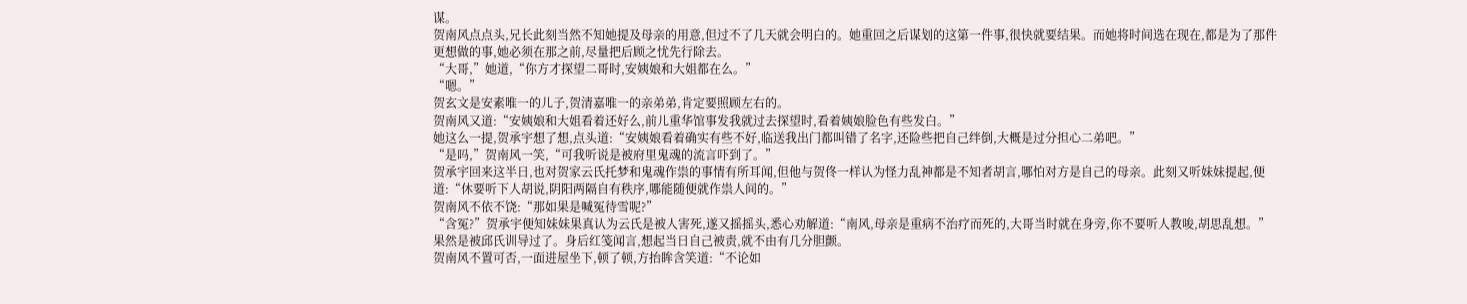谋。
贺南风点点头,兄长此刻当然不知她提及母亲的用意,但过不了几天就会明白的。她重回之后谋划的这第一件事,很快就要结果。而她将时间选在现在,都是为了那件更想做的事,她必须在那之前,尽量把后顾之忧先行除去。
“大哥,”她道,“你方才探望二哥时,安姨娘和大姐都在么。”
“嗯。”
贺玄文是安素唯一的儿子,贺清嘉唯一的亲弟弟,肯定要照顾左右的。
贺南风又道:“安姨娘和大姐看着还好么,前儿重华馆事发我就过去探望时,看着姨娘脸色有些发白。”
她这么一提,贺承宇想了想,点头道:“安姨娘看着确实有些不好,临送我出门都叫错了名字,还险些把自己绊倒,大概是过分担心二弟吧。”
“是吗,”贺南风一笑,“可我听说是被府里鬼魂的流言吓到了。”
贺承宇回来这半日,也对贺家云氏托梦和鬼魂作祟的事情有所耳闻,但他与贺佟一样认为怪力乱神都是不知者胡言,哪怕对方是自己的母亲。此刻又听妹妹提起,便道:“休要听下人胡说,阴阳两隔自有秩序,哪能随便就作祟人间的。”
贺南风不依不饶:“那如果是喊冤待雪呢?”
“含冤?”贺承宇便知妹妹果真认为云氏是被人害死,遂又摇摇头,悉心劝解道:“南风,母亲是重病不治疗而死的,大哥当时就在身旁,你不要听人教唆,胡思乱想。”
果然是被邱氏训导过了。身后红笺闻言,想起当日自己被责,就不由有几分胆颤。
贺南风不置可否,一面进屋坐下,顿了顿,方抬眸含笑道:“不论如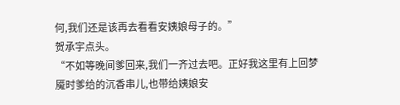何,我们还是该再去看看安姨娘母子的。”
贺承宇点头。
“不如等晚间爹回来,我们一齐过去吧。正好我这里有上回梦魇时爹给的沉香串儿,也带给姨娘安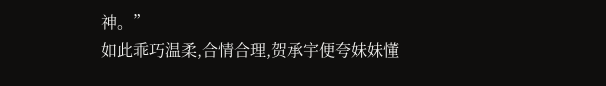神。”
如此乖巧温柔,合情合理,贺承宇便夸妹妹懂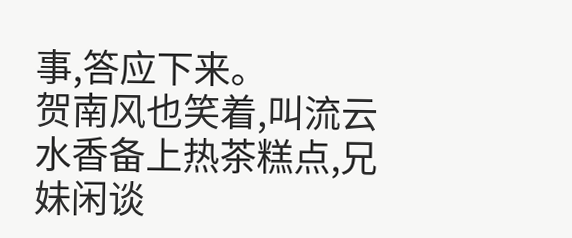事,答应下来。
贺南风也笑着,叫流云水香备上热茶糕点,兄妹闲谈